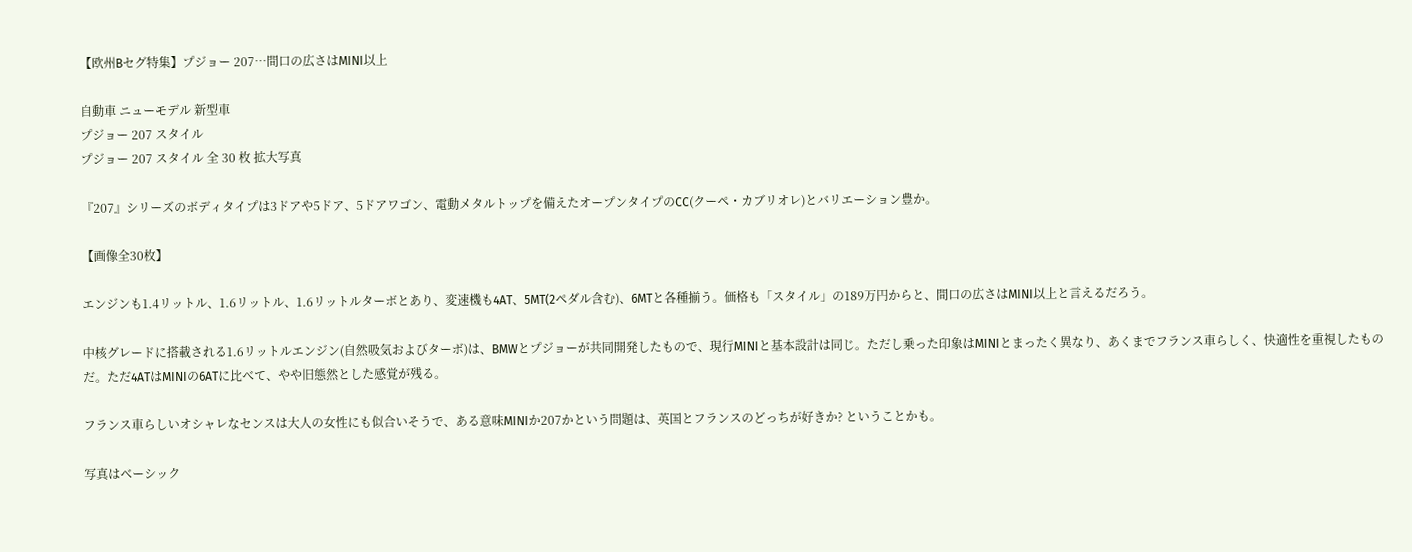【欧州Bセグ特集】プジョー 207…間口の広さはMINI以上

自動車 ニューモデル 新型車
プジョー 207 スタイル
プジョー 207 スタイル 全 30 枚 拡大写真

『207』シリーズのボディタイプは3ドアや5ドア、5ドアワゴン、電動メタルトップを備えたオープンタイプのCC(クーペ・カブリオレ)とバリエーション豊か。

【画像全30枚】

エンジンも1.4リットル、1.6リットル、1.6リットルターボとあり、変速機も4AT、5MT(2ペダル含む)、6MTと各種揃う。価格も「スタイル」の189万円からと、間口の広さはMINI以上と言えるだろう。

中核グレードに搭載される1.6リットルエンジン(自然吸気およびターボ)は、BMWとプジョーが共同開発したもので、現行MINIと基本設計は同じ。ただし乗った印象はMINIとまったく異なり、あくまでフランス車らしく、快適性を重視したものだ。ただ4ATはMINIの6ATに比べて、やや旧態然とした感覚が残る。

フランス車らしいオシャレなセンスは大人の女性にも似合いそうで、ある意味MINIか207かという問題は、英国とフランスのどっちが好きか? ということかも。

写真はベーシック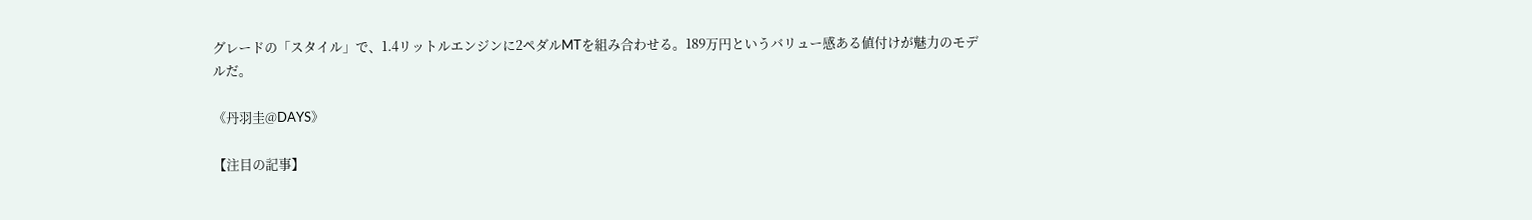グレードの「スタイル」で、1.4リットルエンジンに2ペダルMTを組み合わせる。189万円というバリュー感ある値付けが魅力のモデルだ。

《丹羽圭@DAYS》

【注目の記事】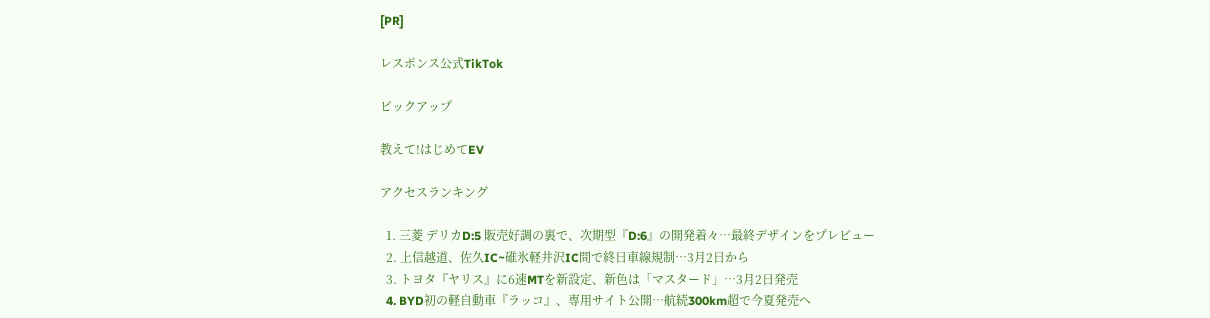[PR]

レスポンス公式TikTok

ピックアップ

教えて!はじめてEV

アクセスランキング

  1. 三菱 デリカD:5 販売好調の裏で、次期型『D:6』の開発着々…最終デザインをプレビュー
  2. 上信越道、佐久IC~碓氷軽井沢IC間で終日車線規制…3月2日から
  3. トヨタ『ヤリス』に6速MTを新設定、新色は「マスタード」…3月2日発売
  4. BYD初の軽自動車『ラッコ』、専用サイト公開…航続300km超で今夏発売へ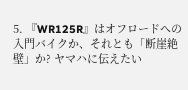5. 『WR125R』はオフロードへの入門バイクか、それとも「断崖絶壁」か? ヤマハに伝えたい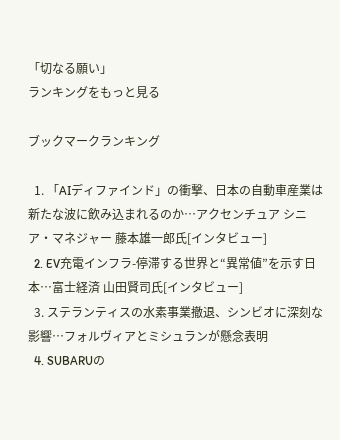「切なる願い」
ランキングをもっと見る

ブックマークランキング

  1. 「AIディファインド」の衝撃、日本の自動車産業は新たな波に飲み込まれるのか…アクセンチュア シニア・マネジャー 藤本雄一郎氏[インタビュー]
  2. EV充電インフラ-停滞する世界と“異常値”を示す日本…富士経済 山田賢司氏[インタビュー]
  3. ステランティスの水素事業撤退、シンビオに深刻な影響…フォルヴィアとミシュランが懸念表明
  4. SUBARUの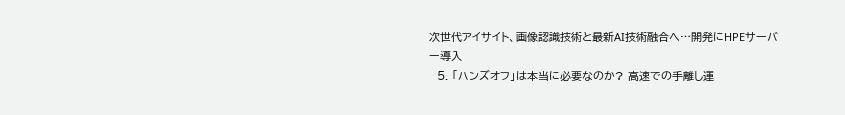次世代アイサイト、画像認識技術と最新AI技術融合へ…開発にHPEサーバー導入
  5. 「ハンズオフ」は本当に必要なのか? 高速での手離し運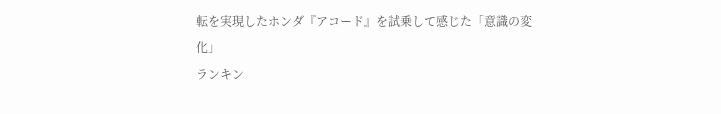転を実現したホンダ『アコード』を試乗して感じた「意識の変化」
ランキン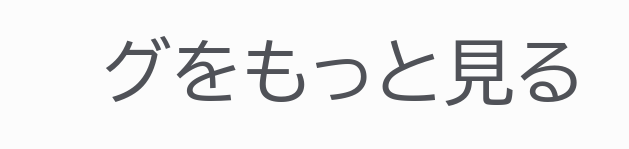グをもっと見る